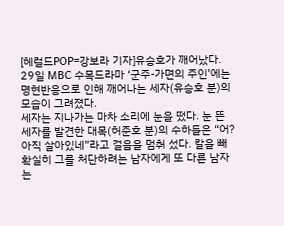[헤럴드POP=강보라 기자]유승호가 깨어났다. 29일 MBC 수목드라마 ‘군주-가면의 주인’에는 명현반응으로 인해 깨어나는 세자(유승호 분)의 모습이 그려졌다.
세자는 지나가는 마차 소리에 눈을 떴다. 눈 뜬 세자를 발견한 대목(허준호 분)의 수하들은 “어? 아직 살아있네”라고 걸음을 멈춰 섰다. 칼을 빼 확실히 그를 처단하려는 남자에게 또 다른 남자는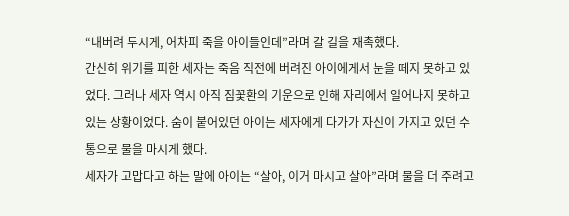“내버려 두시게, 어차피 죽을 아이들인데”라며 갈 길을 재촉했다.
간신히 위기를 피한 세자는 죽음 직전에 버려진 아이에게서 눈을 떼지 못하고 있었다. 그러나 세자 역시 아직 짐꽃환의 기운으로 인해 자리에서 일어나지 못하고 있는 상황이었다. 숨이 붙어있던 아이는 세자에게 다가가 자신이 가지고 있던 수통으로 물을 마시게 했다.
세자가 고맙다고 하는 말에 아이는 “살아, 이거 마시고 살아”라며 물을 더 주려고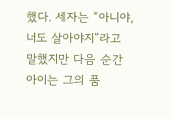했다. 세자는 “아니야, 너도 살아야지”라고 말했지만 다음 순간 아이는 그의 품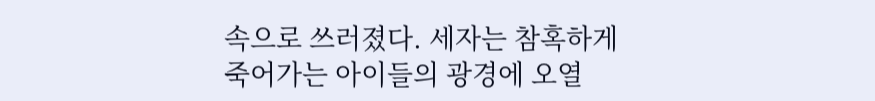속으로 쓰러졌다. 세자는 참혹하게 죽어가는 아이들의 광경에 오열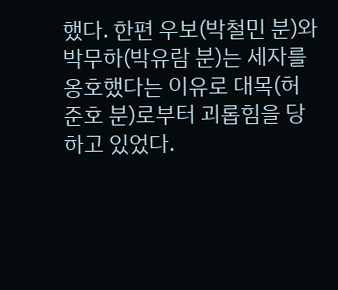했다. 한편 우보(박철민 분)와 박무하(박유람 분)는 세자를 옹호했다는 이유로 대목(허준호 분)로부터 괴롭힘을 당하고 있었다.